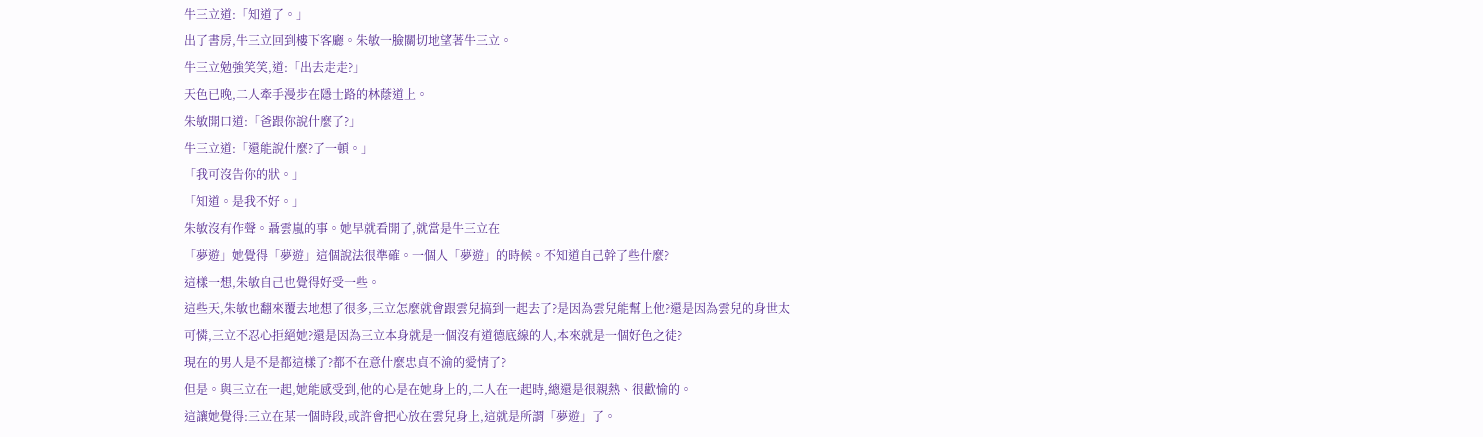牛三立道:「知道了。」
出了書房,牛三立回到樓下客廳。朱敏一臉關切地望著牛三立。
牛三立勉強笑笑,道:「出去走走?」
天色已晚,二人牽手漫步在隱士路的林蔭道上。
朱敏開口道:「爸跟你說什麼了?」
牛三立道:「還能說什麼?了一頓。」
「我可沒告你的狀。」
「知道。是我不好。」
朱敏沒有作聲。聶雲嵐的事。她早就看開了,就當是牛三立在
「夢遊」她覺得「夢遊」這個說法很準確。一個人「夢遊」的時候。不知道自己幹了些什麼?
這樣一想,朱敏自己也覺得好受一些。
這些天,朱敏也翻來覆去地想了很多,三立怎麼就會跟雲兒搞到一起去了?是因為雲兒能幫上他?還是因為雲兒的身世太可憐,三立不忍心拒絕她?還是因為三立本身就是一個沒有道德底線的人,本來就是一個好色之徒?
現在的男人是不是都這樣了?都不在意什麼忠貞不渝的愛情了?
但是。與三立在一起,她能感受到,他的心是在她身上的,二人在一起時,總還是很親熱、很歡愉的。
這讓她覺得:三立在某一個時段,或許會把心放在雲兒身上,這就是所謂「夢遊」了。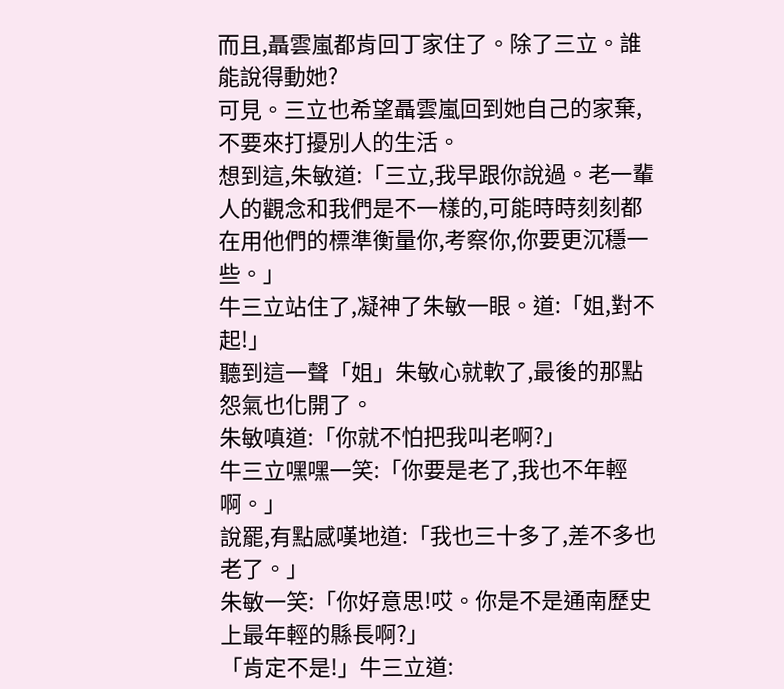而且,聶雲嵐都肯回丁家住了。除了三立。誰能說得動她?
可見。三立也希望聶雲嵐回到她自己的家棄,不要來打擾別人的生活。
想到這,朱敏道:「三立,我早跟你說過。老一輩人的觀念和我們是不一樣的,可能時時刻刻都在用他們的標準衡量你,考察你,你要更沉穩一些。」
牛三立站住了,凝神了朱敏一眼。道:「姐,對不起!」
聽到這一聲「姐」朱敏心就軟了,最後的那點怨氣也化開了。
朱敏嗔道:「你就不怕把我叫老啊?」
牛三立嘿嘿一笑:「你要是老了,我也不年輕啊。」
說罷,有點感嘆地道:「我也三十多了,差不多也老了。」
朱敏一笑:「你好意思!哎。你是不是通南歷史上最年輕的縣長啊?」
「肯定不是!」牛三立道: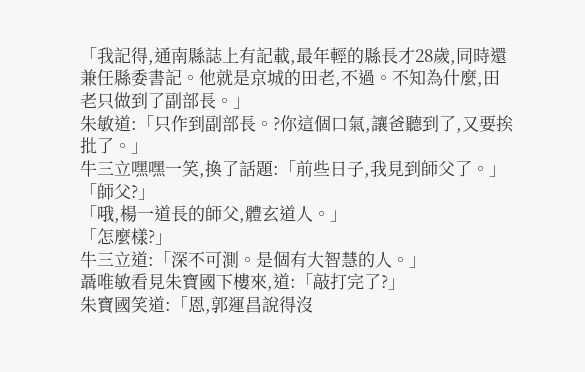「我記得,通南縣誌上有記載,最年輕的縣長才28歲,同時還兼任縣委書記。他就是京城的田老,不過。不知為什麼,田老只做到了副部長。」
朱敏道:「只作到副部長。?你這個口氣,讓爸聽到了,又要挨批了。」
牛三立嘿嘿一笑,換了話題:「前些日子,我見到師父了。」
「師父?」
「哦,楊一道長的師父,體玄道人。」
「怎麼樣?」
牛三立道:「深不可測。是個有大智慧的人。」
聶唯敏看見朱寶國下樓來,道:「敲打完了?」
朱寶國笑道:「恩,郭運昌說得沒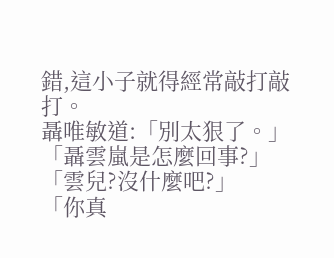錯,這小子就得經常敲打敲打。
聶唯敏道:「別太狠了。」
「聶雲嵐是怎麼回事?」
「雲兒?沒什麼吧?」
「你真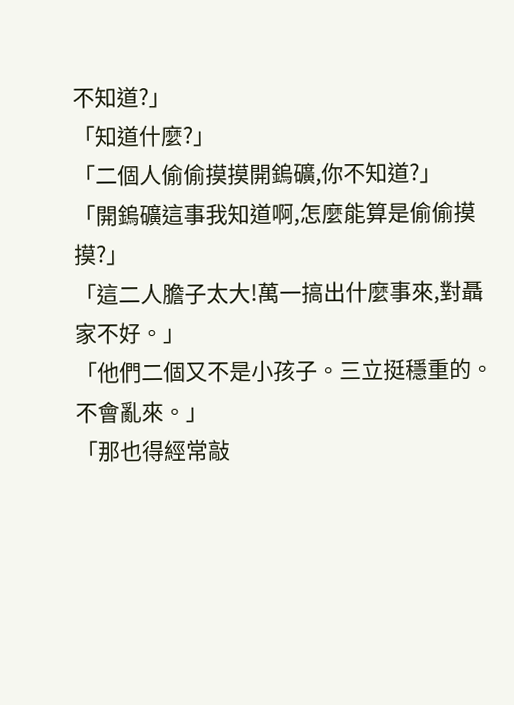不知道?」
「知道什麼?」
「二個人偷偷摸摸開鎢礦,你不知道?」
「開鎢礦這事我知道啊,怎麼能算是偷偷摸摸?」
「這二人膽子太大!萬一搞出什麼事來,對聶家不好。」
「他們二個又不是小孩子。三立挺穩重的。不會亂來。」
「那也得經常敲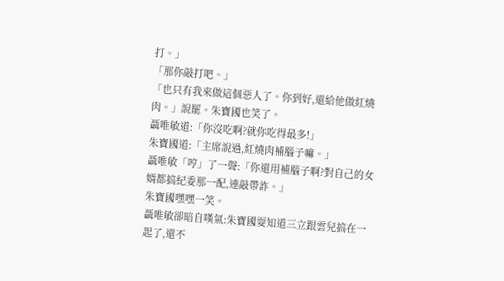打。」
「那你敲打吧。」
「也只有我來做這個惡人了。你到好,還給他做紅燒肉。」說罷。朱寶國也笑了。
聶唯敏道:「你沒吃啊?就你吃得最多!」
朱寶國道:「主席說過,紅燒肉補腦子嘛。」
聶唯敏「哼」了一聲:「你還用補腦子啊?對自己的女婿都搞紀委那一配,連敲帶詐。」
朱寶國嘿嘿一笑。
聶唯敏卻暗自嘆氣:朱寶國耍知道三立跟雲兒搞在一起了,還不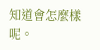知道會怎麼樣呢。